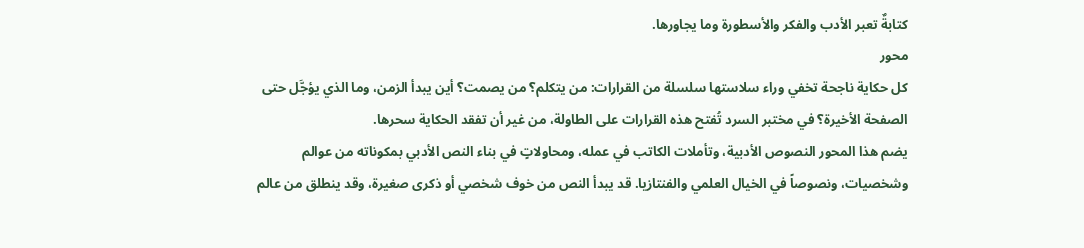كتابةٌ تعبر الأدب والفكر والأسطورة وما يجاورها.
محور
كل حكاية ناجحة تخفي وراء سلاستها سلسلة من القرارات: من يتكلم؟ من يصمت؟ أين يبدأ الزمن، وما الذي يؤجَّل حتى الصفحة الأخيرة؟ في مختبر السرد تُفتح هذه القرارات على الطاولة، من غير أن تفقد الحكاية سحرها.
يضم هذا المحور النصوص الأدبية، وتأملات الكاتب في عمله، ومحاولاتٍ في بناء النص الأدبي بمكوناته من عوالم وشخصيات، ونصوصاً في الخيال العلمي والفنتازيا. قد يبدأ النص من خوف شخصي أو ذكرى صغيرة، وقد ينطلق من عالم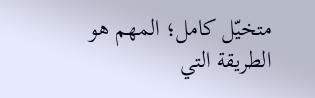متخيّل كامل؛ المهم هو الطريقة التي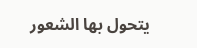يتحول بها الشعور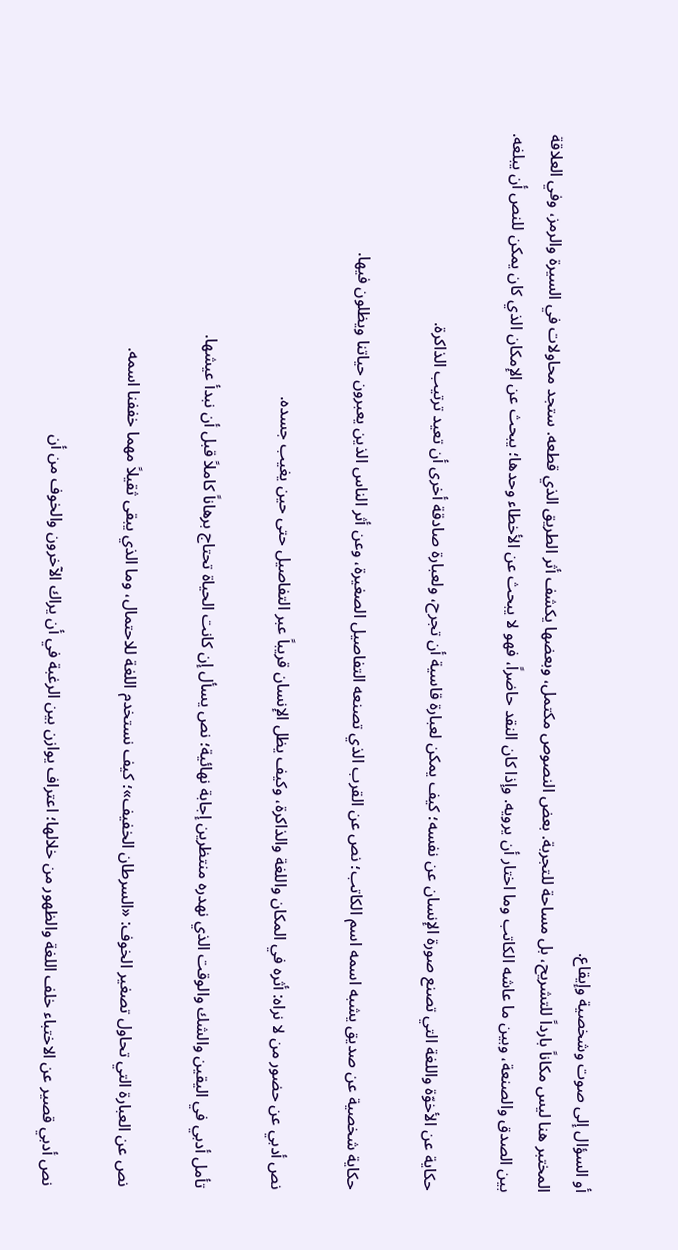أو السؤال إلى صوت وشخصية وإيقاع.
المختبر هنا ليس مكاناً بارداً للتشريح، بل مساحة للتجربة. بعض النصوص مكتمل، وبعضها يكشف أثر الطريق الذي قطعه. ستجد محاولات في السيرة والرمز، وفي العلاقة بين الصدق والصنعة، وبين ما عاشه الكاتب وما اختار أن يرويه. وإذا كان النقد حاضراً، فهو لا يبحث عن الأخطاء وحدها؛ يبحث عن الإمكان الذي كان يمكن للنص أن يبلغه.

حكاية عن الأخوّة واللغة التي تصنع صورة الإنسان عن نفسه؛ كيف يمكن لعبارة قاسية أن تجرح، ولعبارة صادقة أخرى أن تعيد ترتيب الذاكرة.

حكاية شخصية عن صديق يشبه اسمه اسم الكاتب؛ نص عن القرب الذي تصنعه التفاصيل الصغيرة، وعن أثر الناس الذين يعبرون حياتنا ويظلون فيها.

نص أدبي عن حضور من لا نراه: أثره في المكان واللغة والذاكرة، وكيف يظل الإنسان قريباً عبر التفاصيل حتى حين يغيب جسده.

تأمل أدبي في اليقين والشك والوقت الذي نهدره منتظرين إجابة نهائية؛ نص يسأل إن كانت الحياة تحتاج برهاناً كاملاً قبل أن نبدأ عيشها.

نص عن العبارة التي تحاول تصغير الخوف: «السرطان الخفيف»؛ كيف نستخدم اللغة للاحتمال، وما الذي يبقى ثقيلاً مهما خففنا اسمه.

نص أدبي قصير عن الاختباء خلف اللغة والظهور من خلالها؛ اعتراف يوازن بين الرغبة في أن يراك الآخرون والخوف من أن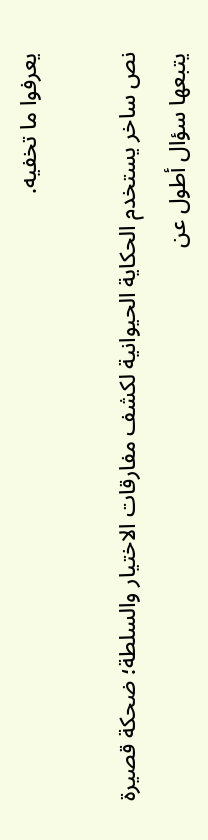يعرفوا ما تخفيه.

نص ساخر يستخدم الحكاية الحيوانية لكشف مفارقات الاختيار والسلطة؛ ضحكة قصيرة يتبعها سؤال أطول عن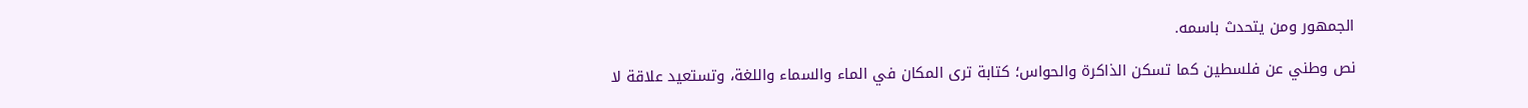الجمهور ومن يتحدث باسمه.

نص وطني عن فلسطين كما تسكن الذاكرة والحواس؛ كتابة ترى المكان في الماء والسماء واللغة، وتستعيد علاقة لا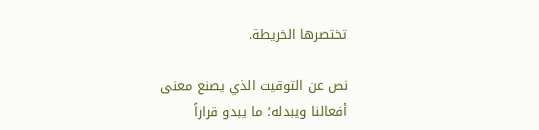تختصرها الخريطة.

نص عن التوقيت الذي يصنع معنى أفعالنا ويبدله؛ ما يبدو قراراً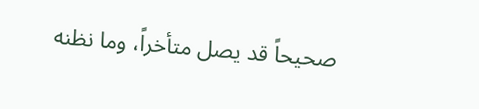صحيحاً قد يصل متأخراً، وما نظنه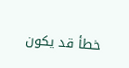خطأ قد يكون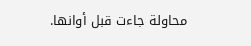محاولة جاءت قبل أوانها.